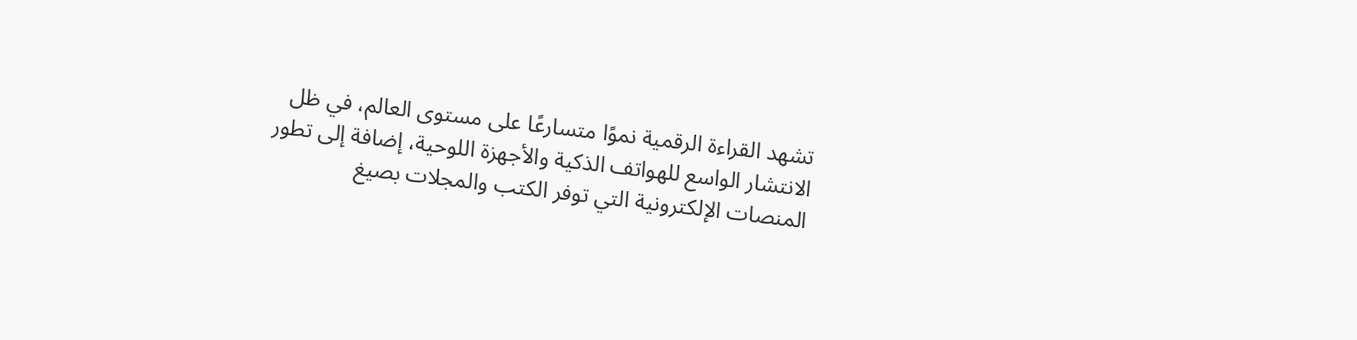تشهد القراءة الرقمية نموًا متسارعًا على مستوى العالم، في ظل الانتشار الواسع للهواتف الذكية والأجهزة اللوحية، إضافة إلى تطور المنصات الإلكترونية التي توفر الكتب والمجلات بصيغ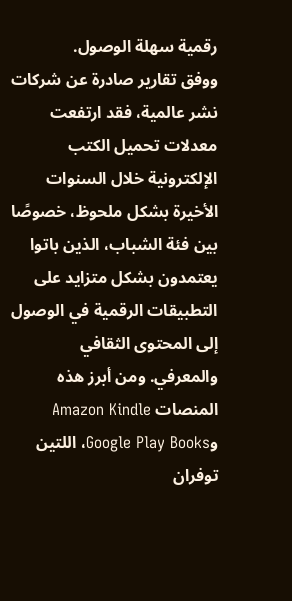رقمية سهلة الوصول.
ووفق تقارير صادرة عن شركات نشر عالمية، فقد ارتفعت معدلات تحميل الكتب الإلكترونية خلال السنوات الأخيرة بشكل ملحوظ، خصوصًا بين فئة الشباب، الذين باتوا يعتمدون بشكل متزايد على التطبيقات الرقمية في الوصول إلى المحتوى الثقافي والمعرفي. ومن أبرز هذه المنصات Amazon Kindle وGoogle Play Books، اللتين توفران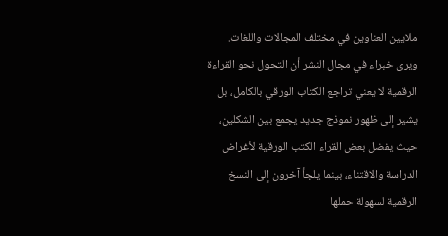ملايين العناوين في مختلف المجالات واللغات.
ويرى خبراء في مجال النشر أن التحول نحو القراءة الرقمية لا يعني تراجع الكتاب الورقي بالكامل، بل يشير إلى ظهور نموذج جديد يجمع بين الشكلين، حيث يفضل بعض القراء الكتب الورقية لأغراض الدراسة والاقتناء، بينما يلجأ آخرون إلى النسخ الرقمية لسهولة حملها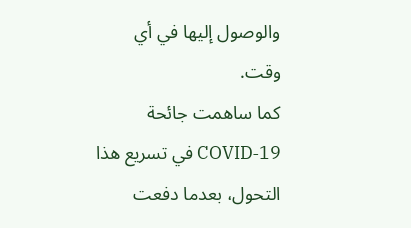والوصول إليها في أي وقت.
كما ساهمت جائحة COVID‑19 في تسريع هذا التحول، بعدما دفعت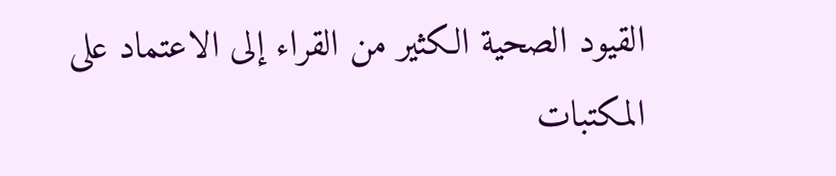القيود الصحية الكثير من القراء إلى الاعتماد على المكتبات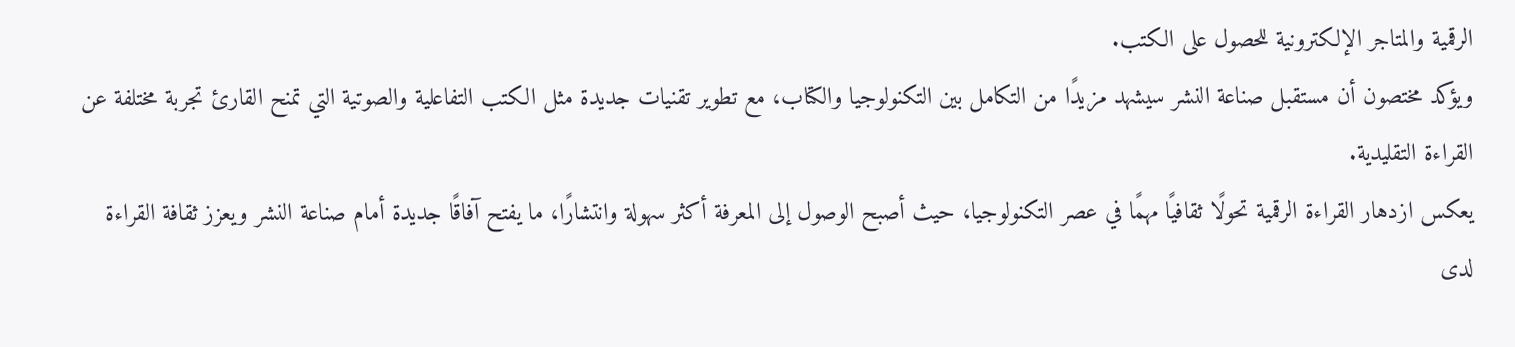الرقمية والمتاجر الإلكترونية للحصول على الكتب.
ويؤكد مختصون أن مستقبل صناعة النشر سيشهد مزيدًا من التكامل بين التكنولوجيا والكتاب، مع تطوير تقنيات جديدة مثل الكتب التفاعلية والصوتية التي تمنح القارئ تجربة مختلفة عن القراءة التقليدية.
يعكس ازدهار القراءة الرقمية تحولًا ثقافيًا مهمًا في عصر التكنولوجيا، حيث أصبح الوصول إلى المعرفة أكثر سهولة وانتشارًا، ما يفتح آفاقًا جديدة أمام صناعة النشر ويعزز ثقافة القراءة لدى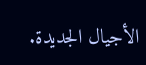الأجيال الجديدة.